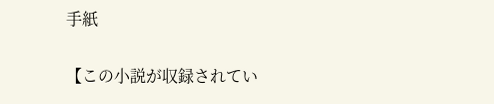手紙

【この小説が収録されてい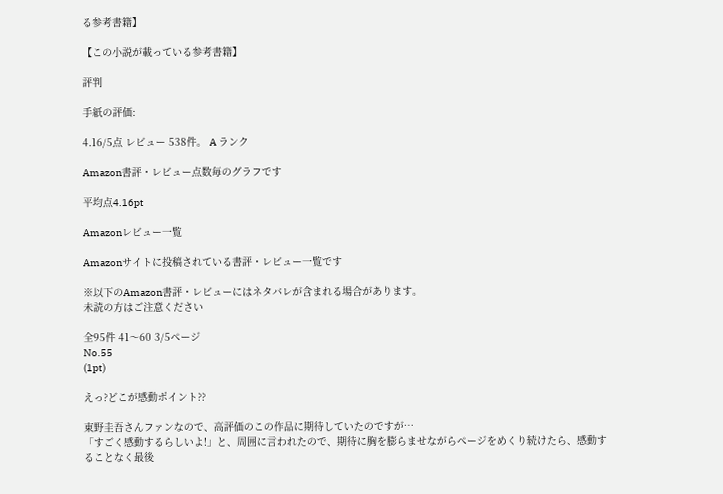る参考書籍】

【この小説が載っている参考書籍】

評判

手紙の評価:

4.16/5点 レビュー 538件。 A ランク

Amazon書評・レビュー点数毎のグラフです

平均点4.16pt

Amazonレビュー一覧

Amazonサイトに投稿されている書評・レビュー一覧です

※以下のAmazon書評・レビューにはネタバレが含まれる場合があります。
未読の方はご注意ください

全95件 41〜60 3/5ページ
No.55
(1pt)

えっ?どこが感動ポイント??

東野圭吾さんファンなので、高評価のこの作品に期待していたのですが…
「すごく感動するらしいよ!」と、周囲に言われたので、期待に胸を膨らませながらページをめくり続けたら、感動することなく最後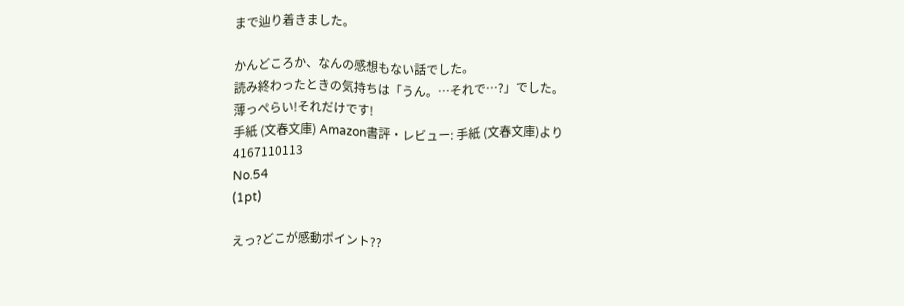まで辿り着きました。

かんどころか、なんの感想もない話でした。
読み終わったときの気持ちは「うん。…それで…?」でした。
薄っぺらい!それだけです!
手紙 (文春文庫) Amazon書評・レビュー: 手紙 (文春文庫)より
4167110113
No.54
(1pt)

えっ?どこが感動ポイント??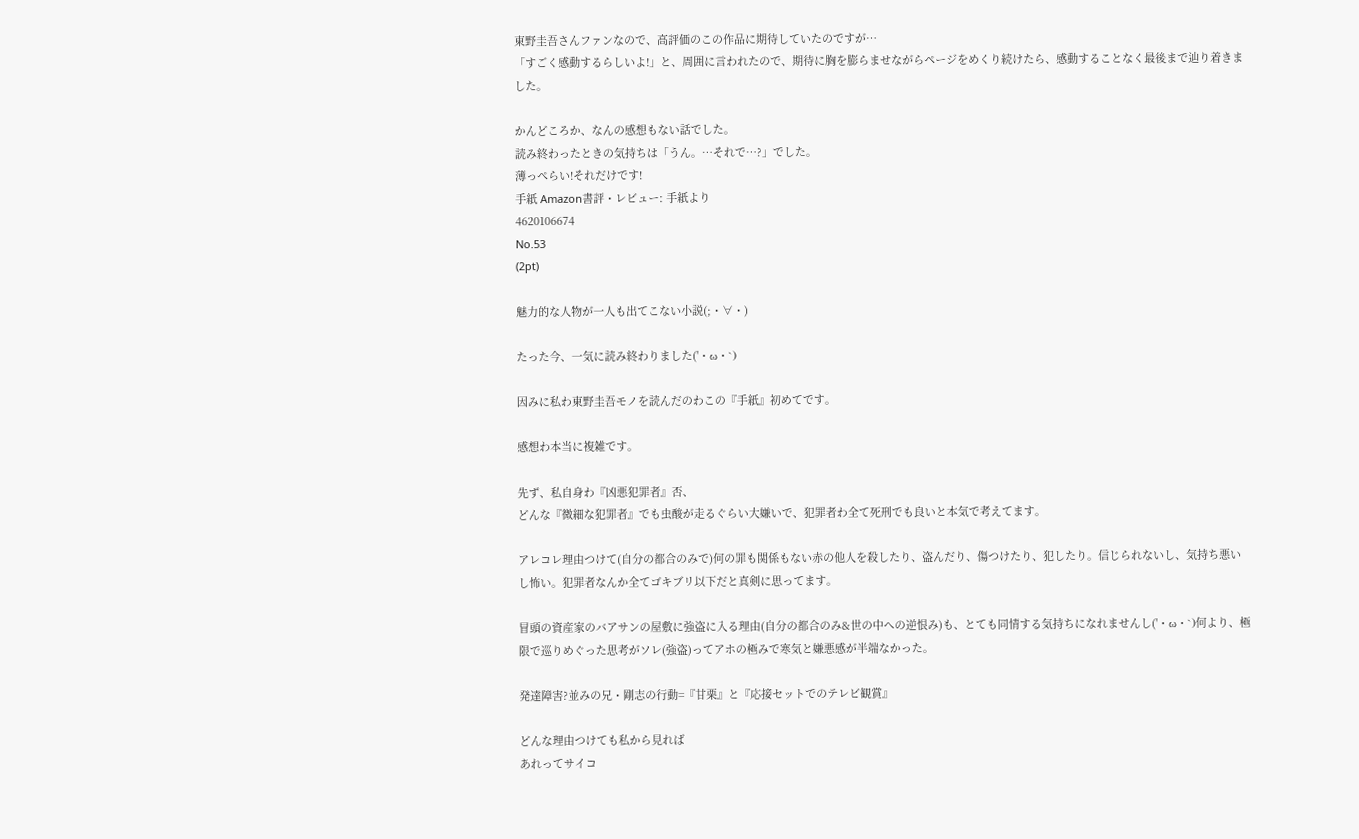東野圭吾さんファンなので、高評価のこの作品に期待していたのですが…
「すごく感動するらしいよ!」と、周囲に言われたので、期待に胸を膨らませながらページをめくり続けたら、感動することなく最後まで辿り着きました。

かんどころか、なんの感想もない話でした。
読み終わったときの気持ちは「うん。…それで…?」でした。
薄っぺらい!それだけです!
手紙 Amazon書評・レビュー: 手紙より
4620106674
No.53
(2pt)

魅力的な人物が一人も出てこない小説(;・∀・)

たった今、一気に読み終わりました('・ω・`)

因みに私わ東野圭吾モノを読んだのわこの『手紙』初めてです。

感想わ本当に複雑です。

先ず、私自身わ『凶悪犯罪者』否、
どんな『微細な犯罪者』でも虫酸が走るぐらい大嫌いで、犯罪者わ全て死刑でも良いと本気で考えてます。

アレコレ理由つけて(自分の都合のみで)何の罪も関係もない赤の他人を殺したり、盗んだり、傷つけたり、犯したり。信じられないし、気持ち悪いし怖い。犯罪者なんか全てゴキブリ以下だと真剣に思ってます。

冒頭の資産家のバアサンの屋敷に強盗に入る理由(自分の都合のみ&世の中への逆恨み)も、とても同情する気持ちになれませんし('・ω・`)何より、極限で巡りめぐった思考がソレ(強盗)ってアホの極みで寒気と嫌悪感が半端なかった。

発達障害?並みの兄・剛志の行動=『甘栗』と『応接セットでのテレビ観賞』

どんな理由つけても私から見れば
あれってサイコ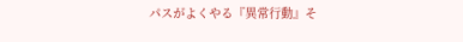パスがよくやる『異常行動』そ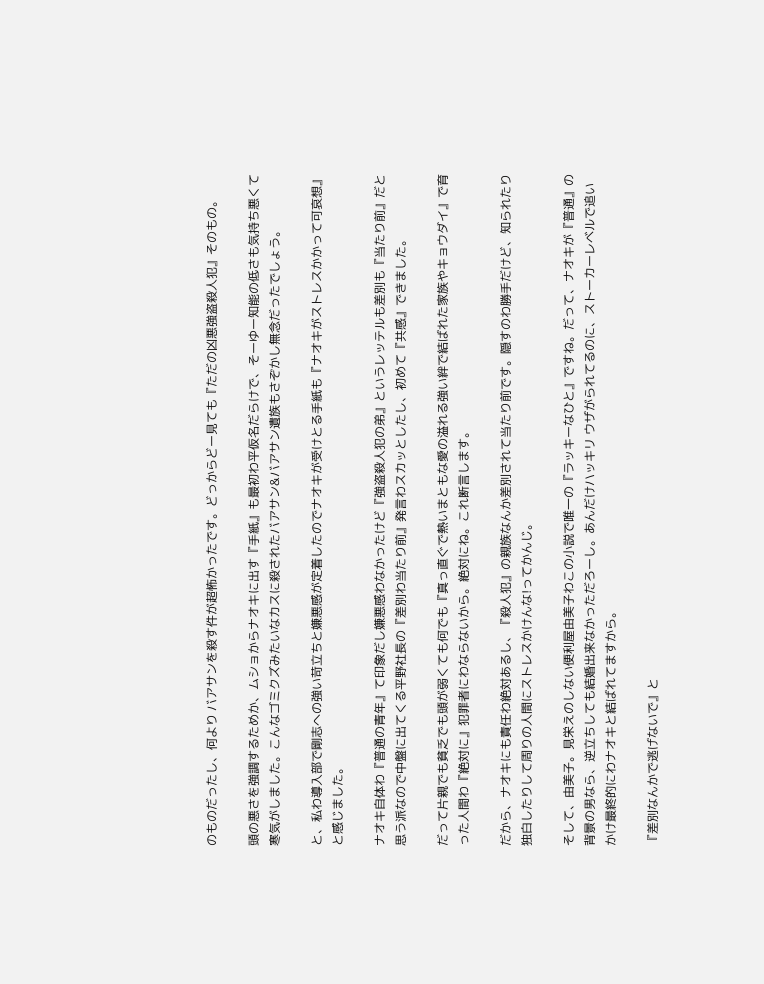のものだったし、何より バアサンを殺す件が超怖かったです。どっからどー見ても『ただの凶悪強盗殺人犯』そのもの。

頭の悪さを強調するためか、ムショからナオキに出す『手紙』も最初わ平仮名だらけで、そーゆー知能の低さも気持ち悪くて寒気がしました。こんなゴミクズみたいなカスに殺されたバアサン&バアサン遺族もさぞかし無念だったでしょう。

と、私わ導入部で剛志への強い苛立ちと嫌悪感が定着したのでナオキが受けとる手紙も『ナオキがストレスかかって可哀想』と感じました。

ナオキ自体わ『普通の青年』て印象だし嫌悪感わなかったけど『強盗殺人犯の弟』というレッテルも差別も『当たり前』だと思う派なので中盤に出てくる平野社長の『差別わ当たり前』発言わスカッとしたし、初めて『共感』できました。

だって片親でも貧乏でも頭が弱くても何でも『真っ直ぐで熱いまともな愛の溢れる強い絆で結ばれた家族やキョウダイ』で育った人間わ『絶対に』犯罪者にわならないから。絶対にね。これ断言します。

だから、ナオキにも責任わ絶対あるし、『殺人犯』の親族なんか差別されて当たり前です。隠すのわ勝手だけど、知られたり独白したりして周りの人間にストレスかけんな!ってかんじ。

そして、由美子。見栄えのしない便利屋由美子わこの小説で唯一の『ラッキーなひと』ですね。だって、ナオキが『普通』の背景の男なら、逆立ちしても結婚出来なかっただろーし。あんだけハッキリ ウザがられてるのに、ストーカーレベルで追いかけ最終的にわナオキと結ばれてますから。

『差別なんかで逃げないで』と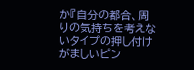か『自分の都合、周りの気持ちを考えないタイプの押し付けがましいピン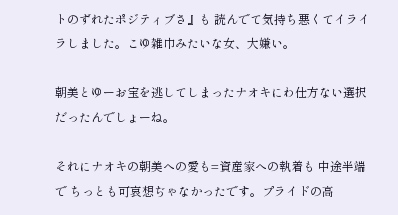トのずれたポジティブさ』も 読んでて気持ち悪くてイライラしました。こゆ雑巾みたいな女、大嫌い。

朝美とゆーお宝を逃してしまったナオキにわ仕方ない選択だったんでしょーね。

それにナオキの朝美への愛も=資産家への執着も 中途半端で ちっとも可哀想ぢゃなかったです。プライドの高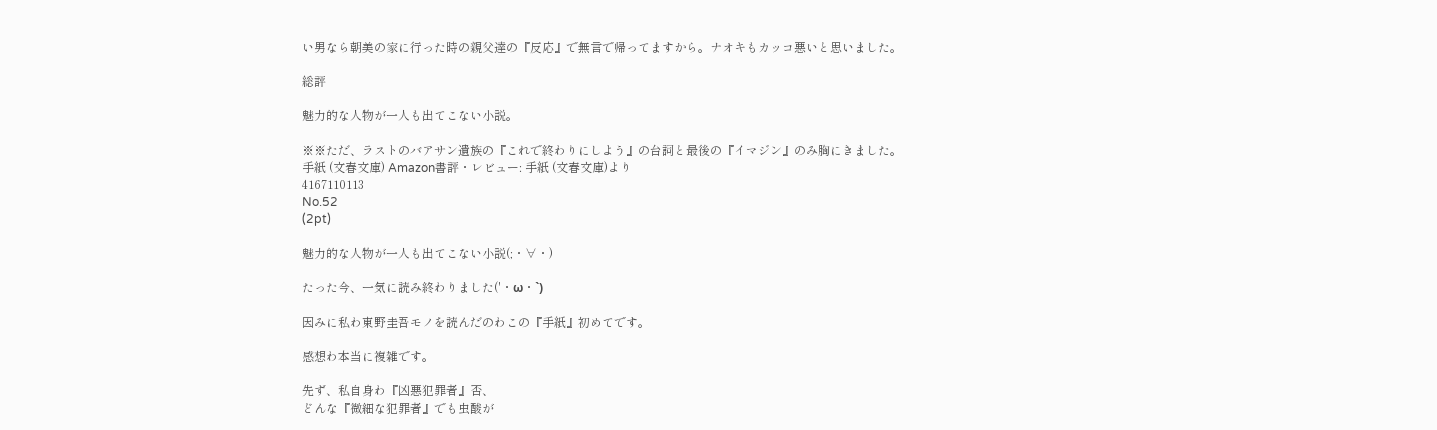い男なら朝美の家に行った時の親父達の『反応』で無言で帰ってますから。ナオキもカッコ悪いと思いました。

総評

魅力的な人物が一人も出てこない小説。

※※ただ、ラストのバアサン遺族の『これで終わりにしよう』の台詞と最後の『イマジン』のみ胸にきました。
手紙 (文春文庫) Amazon書評・レビュー: 手紙 (文春文庫)より
4167110113
No.52
(2pt)

魅力的な人物が一人も出てこない小説(;・∀・)

たった今、一気に読み終わりました('・ω・`)

因みに私わ東野圭吾モノを読んだのわこの『手紙』初めてです。

感想わ本当に複雑です。

先ず、私自身わ『凶悪犯罪者』否、
どんな『微細な犯罪者』でも虫酸が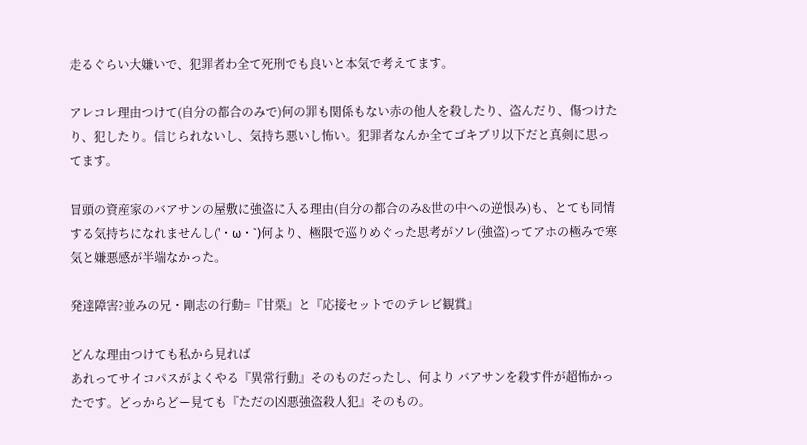走るぐらい大嫌いで、犯罪者わ全て死刑でも良いと本気で考えてます。

アレコレ理由つけて(自分の都合のみで)何の罪も関係もない赤の他人を殺したり、盗んだり、傷つけたり、犯したり。信じられないし、気持ち悪いし怖い。犯罪者なんか全てゴキブリ以下だと真剣に思ってます。

冒頭の資産家のバアサンの屋敷に強盗に入る理由(自分の都合のみ&世の中への逆恨み)も、とても同情する気持ちになれませんし('・ω・`)何より、極限で巡りめぐった思考がソレ(強盗)ってアホの極みで寒気と嫌悪感が半端なかった。

発達障害?並みの兄・剛志の行動=『甘栗』と『応接セットでのテレビ観賞』

どんな理由つけても私から見れば
あれってサイコパスがよくやる『異常行動』そのものだったし、何より バアサンを殺す件が超怖かったです。どっからどー見ても『ただの凶悪強盗殺人犯』そのもの。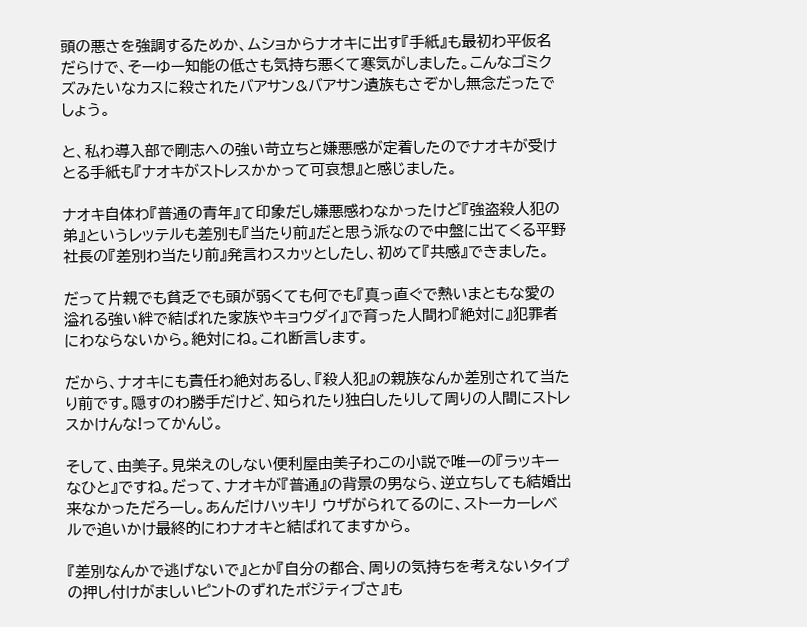頭の悪さを強調するためか、ムショからナオキに出す『手紙』も最初わ平仮名だらけで、そーゆー知能の低さも気持ち悪くて寒気がしました。こんなゴミクズみたいなカスに殺されたバアサン&バアサン遺族もさぞかし無念だったでしょう。

と、私わ導入部で剛志への強い苛立ちと嫌悪感が定着したのでナオキが受けとる手紙も『ナオキがストレスかかって可哀想』と感じました。

ナオキ自体わ『普通の青年』て印象だし嫌悪感わなかったけど『強盗殺人犯の弟』というレッテルも差別も『当たり前』だと思う派なので中盤に出てくる平野社長の『差別わ当たり前』発言わスカッとしたし、初めて『共感』できました。

だって片親でも貧乏でも頭が弱くても何でも『真っ直ぐで熱いまともな愛の溢れる強い絆で結ばれた家族やキョウダイ』で育った人間わ『絶対に』犯罪者にわならないから。絶対にね。これ断言します。

だから、ナオキにも責任わ絶対あるし、『殺人犯』の親族なんか差別されて当たり前です。隠すのわ勝手だけど、知られたり独白したりして周りの人間にストレスかけんな!ってかんじ。

そして、由美子。見栄えのしない便利屋由美子わこの小説で唯一の『ラッキーなひと』ですね。だって、ナオキが『普通』の背景の男なら、逆立ちしても結婚出来なかっただろーし。あんだけハッキリ ウザがられてるのに、ストーカーレベルで追いかけ最終的にわナオキと結ばれてますから。

『差別なんかで逃げないで』とか『自分の都合、周りの気持ちを考えないタイプの押し付けがましいピントのずれたポジティブさ』も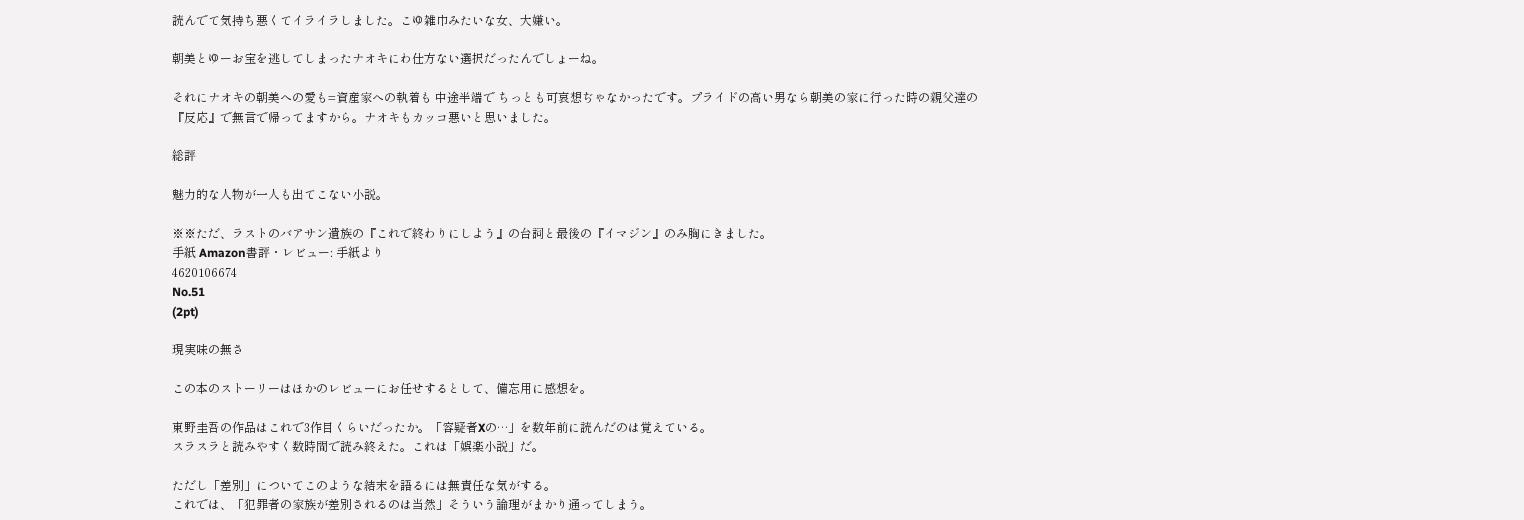読んでて気持ち悪くてイライラしました。こゆ雑巾みたいな女、大嫌い。

朝美とゆーお宝を逃してしまったナオキにわ仕方ない選択だったんでしょーね。

それにナオキの朝美への愛も=資産家への執着も 中途半端で ちっとも可哀想ぢゃなかったです。プライドの高い男なら朝美の家に行った時の親父達の『反応』で無言で帰ってますから。ナオキもカッコ悪いと思いました。

総評

魅力的な人物が一人も出てこない小説。

※※ただ、ラストのバアサン遺族の『これで終わりにしよう』の台詞と最後の『イマジン』のみ胸にきました。
手紙 Amazon書評・レビュー: 手紙より
4620106674
No.51
(2pt)

現実味の無さ

この本のストーリーはほかのレビューにお任せするとして、備忘用に感想を。

東野圭吾の作品はこれで3作目くらいだったか。「容疑者Xの…」を数年前に読んだのは覚えている。
スラスラと読みやすく数時間で読み終えた。これは「娯楽小説」だ。

ただし「差別」についてこのような結末を語るには無責任な気がする。
これでは、「犯罪者の家族が差別されるのは当然」そういう論理がまかり通ってしまう。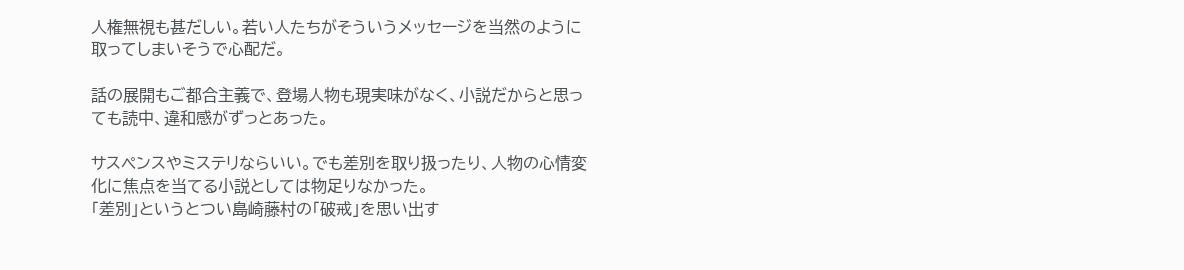人権無視も甚だしい。若い人たちがそういうメッセージを当然のように取ってしまいそうで心配だ。

話の展開もご都合主義で、登場人物も現実味がなく、小説だからと思っても読中、違和感がずっとあった。

サスペンスやミステリならいい。でも差別を取り扱ったり、人物の心情変化に焦点を当てる小説としては物足りなかった。
「差別」というとつい島崎藤村の「破戒」を思い出す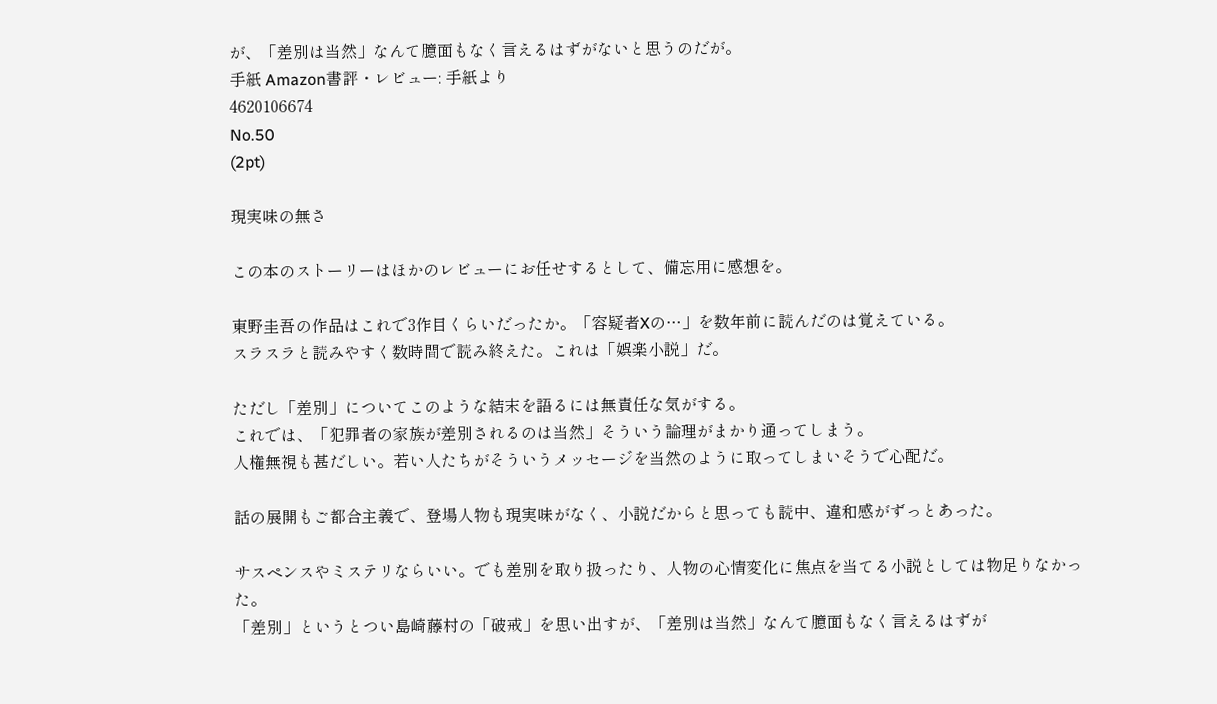が、「差別は当然」なんて臆面もなく言えるはずがないと思うのだが。
手紙 Amazon書評・レビュー: 手紙より
4620106674
No.50
(2pt)

現実味の無さ

この本のストーリーはほかのレビューにお任せするとして、備忘用に感想を。

東野圭吾の作品はこれで3作目くらいだったか。「容疑者Xの…」を数年前に読んだのは覚えている。
スラスラと読みやすく数時間で読み終えた。これは「娯楽小説」だ。

ただし「差別」についてこのような結末を語るには無責任な気がする。
これでは、「犯罪者の家族が差別されるのは当然」そういう論理がまかり通ってしまう。
人権無視も甚だしい。若い人たちがそういうメッセージを当然のように取ってしまいそうで心配だ。

話の展開もご都合主義で、登場人物も現実味がなく、小説だからと思っても読中、違和感がずっとあった。

サスペンスやミステリならいい。でも差別を取り扱ったり、人物の心情変化に焦点を当てる小説としては物足りなかった。
「差別」というとつい島崎藤村の「破戒」を思い出すが、「差別は当然」なんて臆面もなく言えるはずが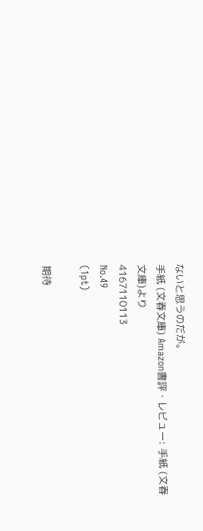ないと思うのだが。
手紙 (文春文庫) Amazon書評・レビュー: 手紙 (文春文庫)より
4167110113
No.49
(1pt)

期待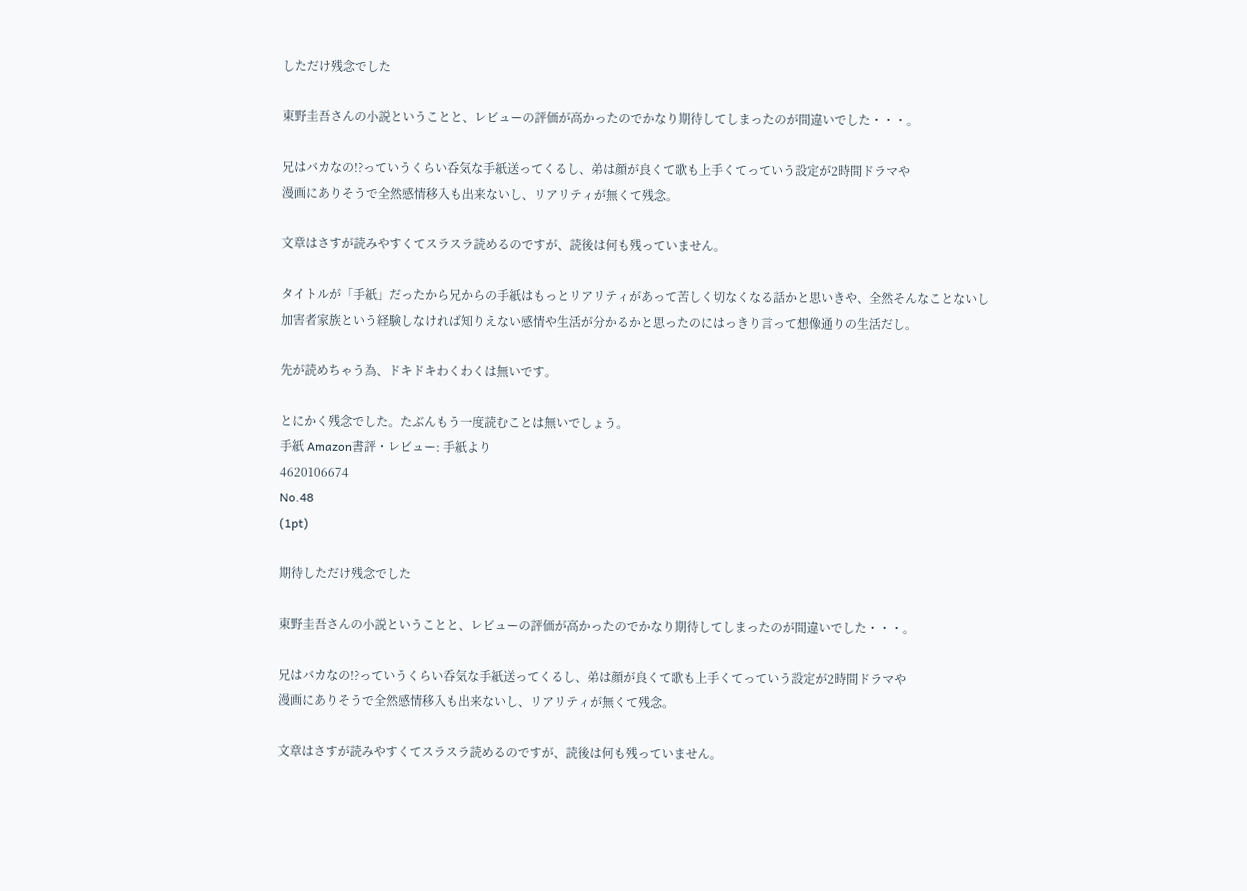しただけ残念でした

東野圭吾さんの小説ということと、レビューの評価が高かったのでかなり期待してしまったのが間違いでした・・・。

兄はバカなの!?っていうくらい呑気な手紙送ってくるし、弟は顔が良くて歌も上手くてっていう設定が2時間ドラマや
漫画にありそうで全然感情移入も出来ないし、リアリティが無くて残念。

文章はさすが読みやすくてスラスラ読めるのですが、読後は何も残っていません。

タイトルが「手紙」だったから兄からの手紙はもっとリアリティがあって苦しく切なくなる話かと思いきや、全然そんなことないし
加害者家族という経験しなければ知りえない感情や生活が分かるかと思ったのにはっきり言って想像通りの生活だし。

先が読めちゃう為、ドキドキわくわくは無いです。

とにかく残念でした。たぶんもう一度読むことは無いでしょう。
手紙 Amazon書評・レビュー: 手紙より
4620106674
No.48
(1pt)

期待しただけ残念でした

東野圭吾さんの小説ということと、レビューの評価が高かったのでかなり期待してしまったのが間違いでした・・・。

兄はバカなの!?っていうくらい呑気な手紙送ってくるし、弟は顔が良くて歌も上手くてっていう設定が2時間ドラマや
漫画にありそうで全然感情移入も出来ないし、リアリティが無くて残念。

文章はさすが読みやすくてスラスラ読めるのですが、読後は何も残っていません。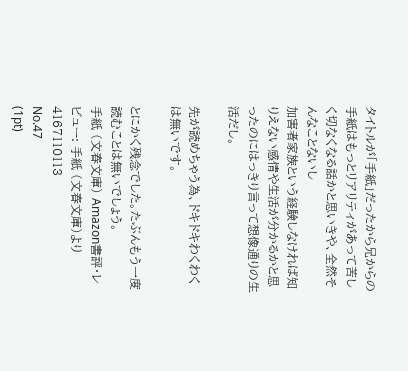タイトルが「手紙」だったから兄からの手紙はもっとリアリティがあって苦しく切なくなる話かと思いきや、全然そんなことないし
加害者家族という経験しなければ知りえない感情や生活が分かるかと思ったのにはっきり言って想像通りの生活だし。

先が読めちゃう為、ドキドキわくわくは無いです。

とにかく残念でした。たぶんもう一度読むことは無いでしょう。
手紙 (文春文庫) Amazon書評・レビュー: 手紙 (文春文庫)より
4167110113
No.47
(1pt)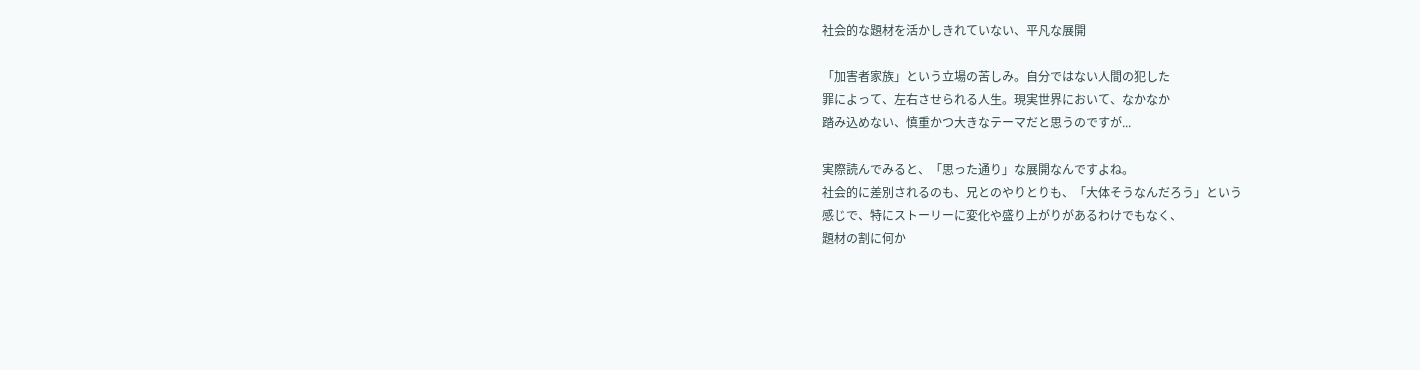社会的な題材を活かしきれていない、平凡な展開

「加害者家族」という立場の苦しみ。自分ではない人間の犯した
罪によって、左右させられる人生。現実世界において、なかなか
踏み込めない、慎重かつ大きなテーマだと思うのですが...

実際読んでみると、「思った通り」な展開なんですよね。
社会的に差別されるのも、兄とのやりとりも、「大体そうなんだろう」という
感じで、特にストーリーに変化や盛り上がりがあるわけでもなく、
題材の割に何か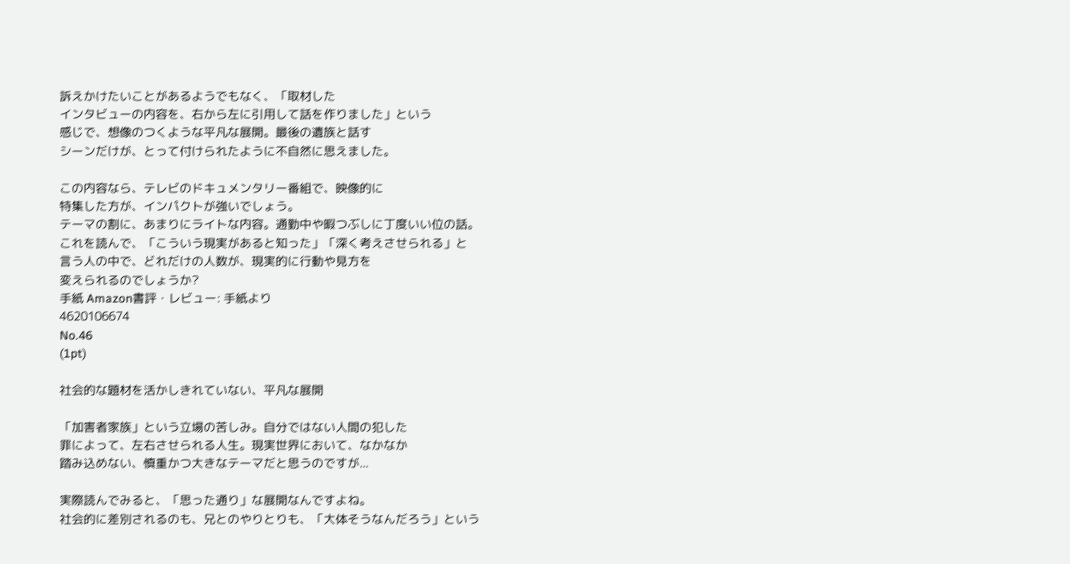訴えかけたいことがあるようでもなく、「取材した
インタビューの内容を、右から左に引用して話を作りました」という
感じで、想像のつくような平凡な展開。最後の遺族と話す
シーンだけが、とって付けられたように不自然に思えました。

この内容なら、テレビのドキュメンタリー番組で、映像的に
特集した方が、インパクトが強いでしょう。
テーマの割に、あまりにライトな内容。通勤中や暇つぶしに丁度いい位の話。
これを読んで、「こういう現実があると知った」「深く考えさせられる」と
言う人の中で、どれだけの人数が、現実的に行動や見方を
変えられるのでしょうか?
手紙 Amazon書評・レビュー: 手紙より
4620106674
No.46
(1pt)

社会的な題材を活かしきれていない、平凡な展開

「加害者家族」という立場の苦しみ。自分ではない人間の犯した
罪によって、左右させられる人生。現実世界において、なかなか
踏み込めない、慎重かつ大きなテーマだと思うのですが...

実際読んでみると、「思った通り」な展開なんですよね。
社会的に差別されるのも、兄とのやりとりも、「大体そうなんだろう」という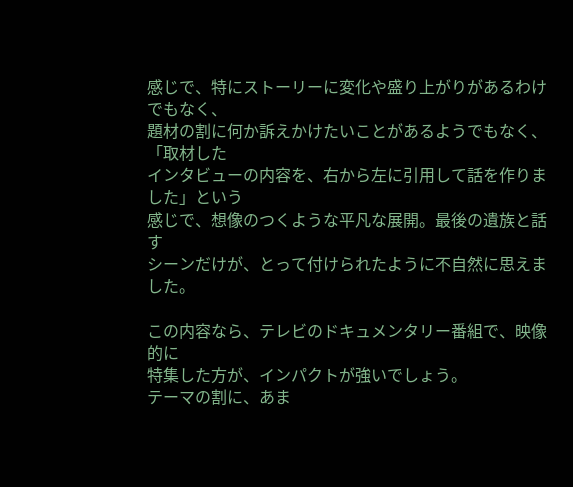感じで、特にストーリーに変化や盛り上がりがあるわけでもなく、
題材の割に何か訴えかけたいことがあるようでもなく、「取材した
インタビューの内容を、右から左に引用して話を作りました」という
感じで、想像のつくような平凡な展開。最後の遺族と話す
シーンだけが、とって付けられたように不自然に思えました。

この内容なら、テレビのドキュメンタリー番組で、映像的に
特集した方が、インパクトが強いでしょう。
テーマの割に、あま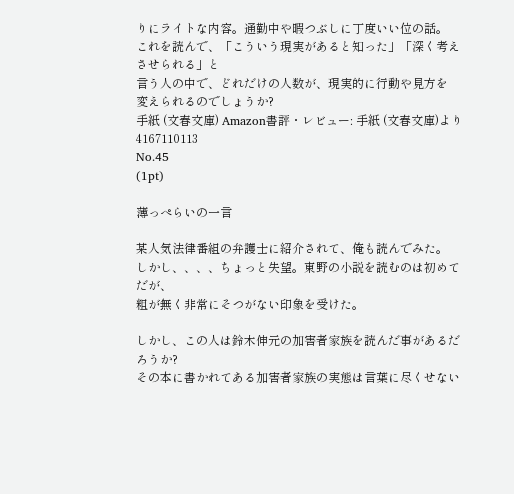りにライトな内容。通勤中や暇つぶしに丁度いい位の話。
これを読んで、「こういう現実があると知った」「深く考えさせられる」と
言う人の中で、どれだけの人数が、現実的に行動や見方を
変えられるのでしょうか?
手紙 (文春文庫) Amazon書評・レビュー: 手紙 (文春文庫)より
4167110113
No.45
(1pt)

薄っぺらいの一言

某人気法律番組の弁護士に紹介されて、俺も読んでみた。
しかし、、、、ちょっと失望。東野の小説を読むのは初めてだが、
粗が無く非常にそつがない印象を受けた。

しかし、この人は鈴木伸元の加害者家族を読んだ事があるだろうか?
その本に書かれてある加害者家族の実態は言葉に尽くせない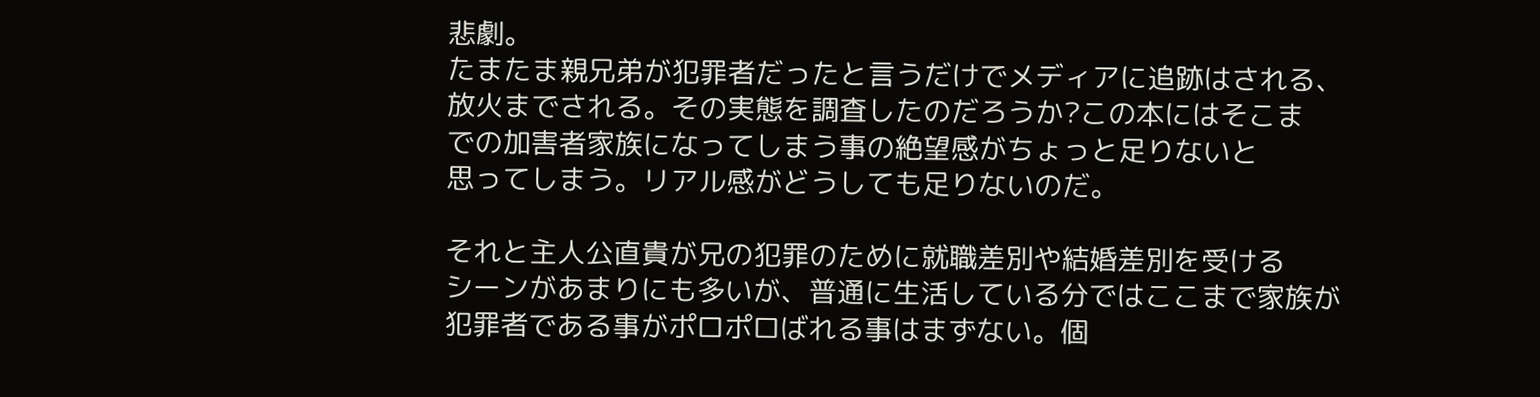悲劇。
たまたま親兄弟が犯罪者だったと言うだけでメディアに追跡はされる、
放火までされる。その実態を調査したのだろうか?この本にはそこま
での加害者家族になってしまう事の絶望感がちょっと足りないと
思ってしまう。リアル感がどうしても足りないのだ。

それと主人公直貴が兄の犯罪のために就職差別や結婚差別を受ける
シーンがあまりにも多いが、普通に生活している分ではここまで家族が
犯罪者である事がポロポロばれる事はまずない。個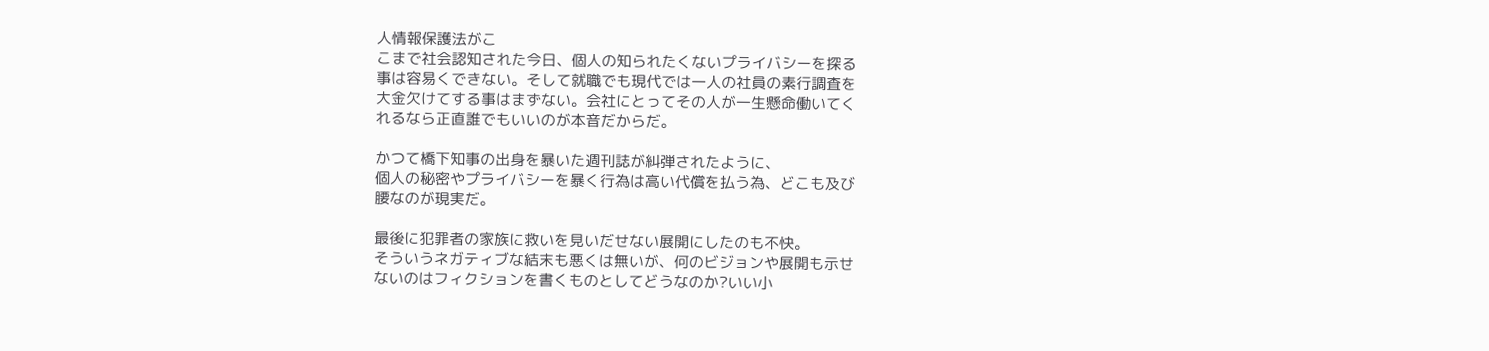人情報保護法がこ
こまで社会認知された今日、個人の知られたくないプライバシーを探る
事は容易くできない。そして就職でも現代では一人の社員の素行調査を
大金欠けてする事はまずない。会社にとってその人が一生懸命働いてく
れるなら正直誰でもいいのが本音だからだ。

かつて橋下知事の出身を暴いた週刊誌が糾弾されたように、
個人の秘密やプライバシーを暴く行為は高い代償を払う為、どこも及び
腰なのが現実だ。

最後に犯罪者の家族に救いを見いだせない展開にしたのも不快。
そういうネガティブな結末も悪くは無いが、何のビジョンや展開も示せ
ないのはフィクションを書くものとしてどうなのか?いい小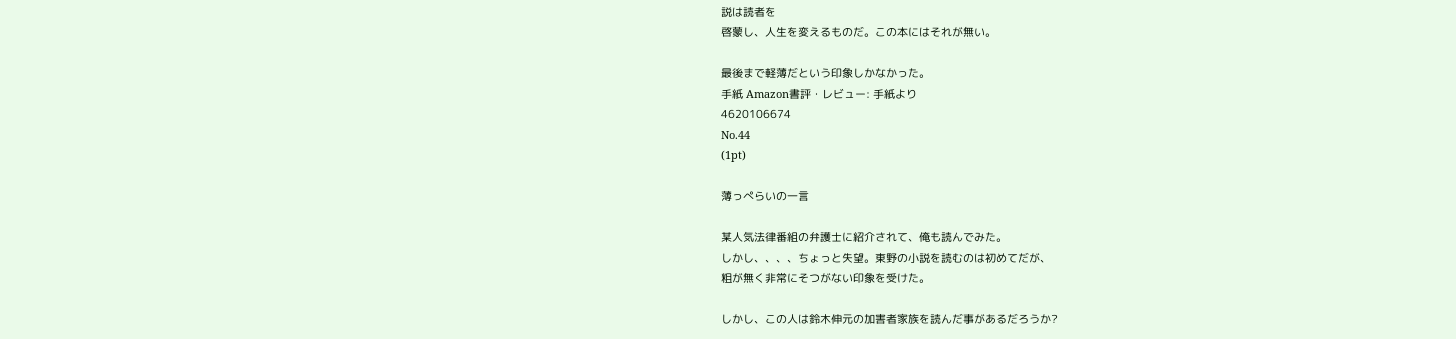説は読者を
啓蒙し、人生を変えるものだ。この本にはそれが無い。

最後まで軽薄だという印象しかなかった。
手紙 Amazon書評・レビュー: 手紙より
4620106674
No.44
(1pt)

薄っぺらいの一言

某人気法律番組の弁護士に紹介されて、俺も読んでみた。
しかし、、、、ちょっと失望。東野の小説を読むのは初めてだが、
粗が無く非常にそつがない印象を受けた。

しかし、この人は鈴木伸元の加害者家族を読んだ事があるだろうか?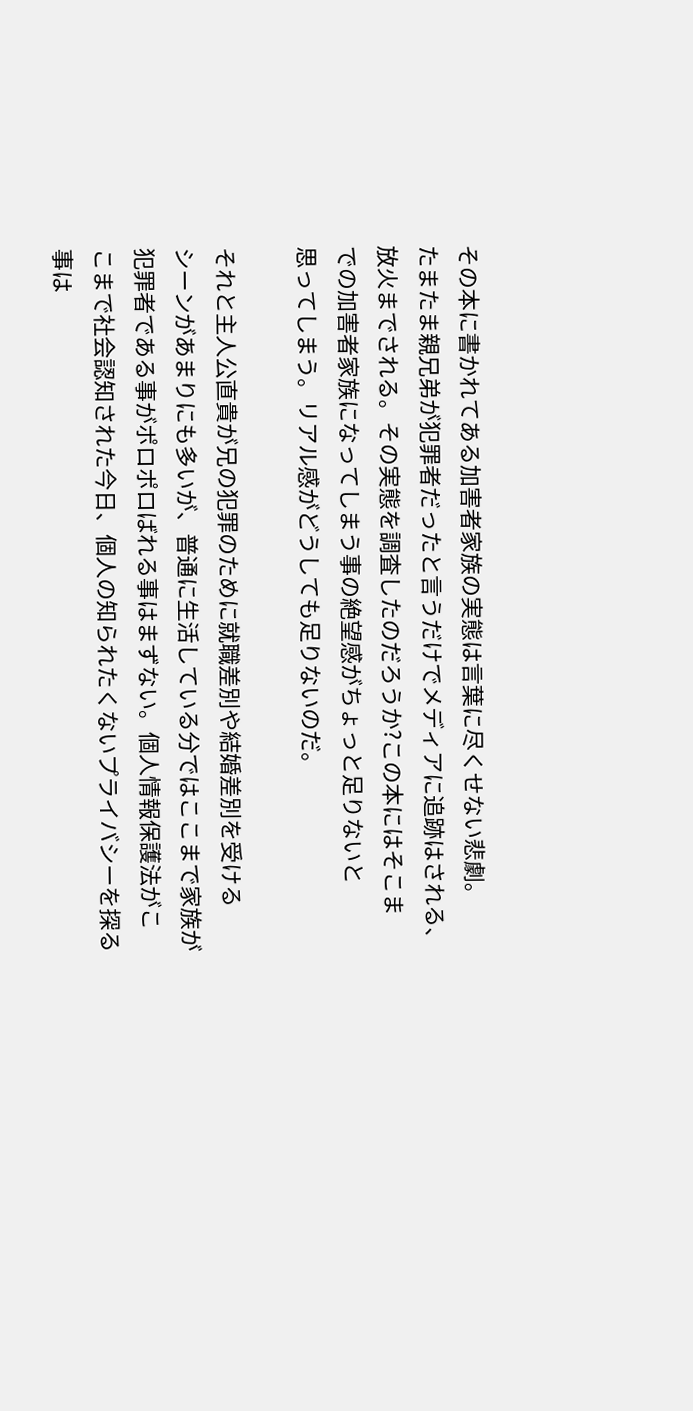その本に書かれてある加害者家族の実態は言葉に尽くせない悲劇。
たまたま親兄弟が犯罪者だったと言うだけでメディアに追跡はされる、
放火までされる。その実態を調査したのだろうか?この本にはそこま
での加害者家族になってしまう事の絶望感がちょっと足りないと
思ってしまう。リアル感がどうしても足りないのだ。

それと主人公直貴が兄の犯罪のために就職差別や結婚差別を受ける
シーンがあまりにも多いが、普通に生活している分ではここまで家族が
犯罪者である事がポロポロばれる事はまずない。個人情報保護法がこ
こまで社会認知された今日、個人の知られたくないプライバシーを探る
事は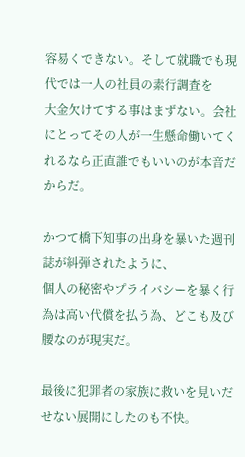容易くできない。そして就職でも現代では一人の社員の素行調査を
大金欠けてする事はまずない。会社にとってその人が一生懸命働いてく
れるなら正直誰でもいいのが本音だからだ。

かつて橋下知事の出身を暴いた週刊誌が糾弾されたように、
個人の秘密やプライバシーを暴く行為は高い代償を払う為、どこも及び
腰なのが現実だ。

最後に犯罪者の家族に救いを見いだせない展開にしたのも不快。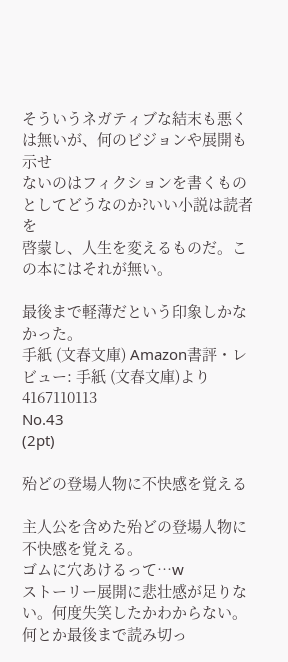そういうネガティブな結末も悪くは無いが、何のビジョンや展開も示せ
ないのはフィクションを書くものとしてどうなのか?いい小説は読者を
啓蒙し、人生を変えるものだ。この本にはそれが無い。

最後まで軽薄だという印象しかなかった。
手紙 (文春文庫) Amazon書評・レビュー: 手紙 (文春文庫)より
4167110113
No.43
(2pt)

殆どの登場人物に不快感を覚える

主人公を含めた殆どの登場人物に不快感を覚える。
ゴムに穴あけるって…w
ストーリー展開に悲壮感が足りない。何度失笑したかわからない。
何とか最後まで読み切っ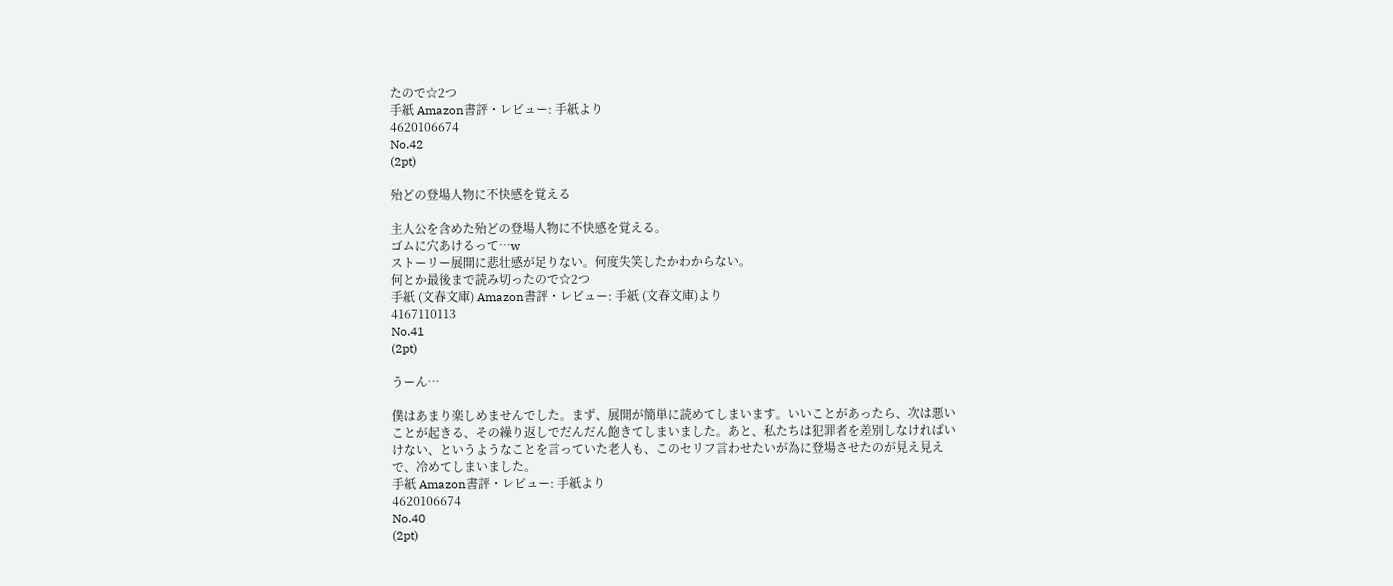たので☆2つ
手紙 Amazon書評・レビュー: 手紙より
4620106674
No.42
(2pt)

殆どの登場人物に不快感を覚える

主人公を含めた殆どの登場人物に不快感を覚える。
ゴムに穴あけるって…w
ストーリー展開に悲壮感が足りない。何度失笑したかわからない。
何とか最後まで読み切ったので☆2つ
手紙 (文春文庫) Amazon書評・レビュー: 手紙 (文春文庫)より
4167110113
No.41
(2pt)

うーん…

僕はあまり楽しめませんでした。まず、展開が簡単に読めてしまいます。いいことがあったら、次は悪いことが起きる、その繰り返しでだんだん飽きてしまいました。あと、私たちは犯罪者を差別しなければいけない、というようなことを言っていた老人も、このセリフ言わせたいが為に登場させたのが見え見えで、冷めてしまいました。
手紙 Amazon書評・レビュー: 手紙より
4620106674
No.40
(2pt)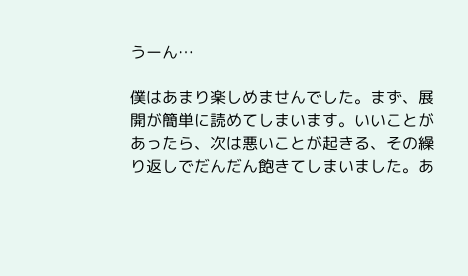うーん…

僕はあまり楽しめませんでした。まず、展開が簡単に読めてしまいます。いいことがあったら、次は悪いことが起きる、その繰り返しでだんだん飽きてしまいました。あ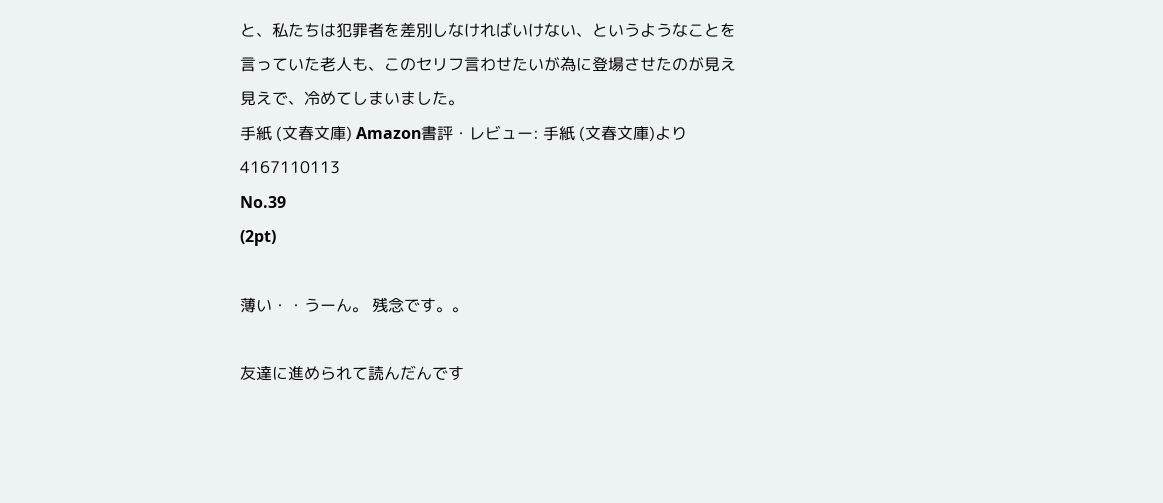と、私たちは犯罪者を差別しなければいけない、というようなことを言っていた老人も、このセリフ言わせたいが為に登場させたのが見え見えで、冷めてしまいました。
手紙 (文春文庫) Amazon書評・レビュー: 手紙 (文春文庫)より
4167110113
No.39
(2pt)

薄い・・うーん。 残念です。。

友達に進められて読んだんです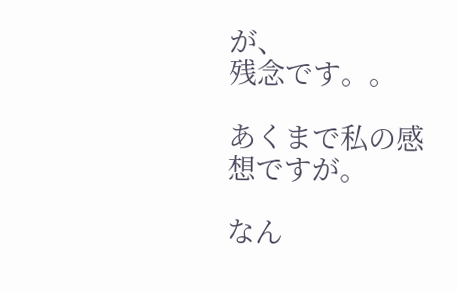が、
残念です。。

あくまで私の感想ですが。

なん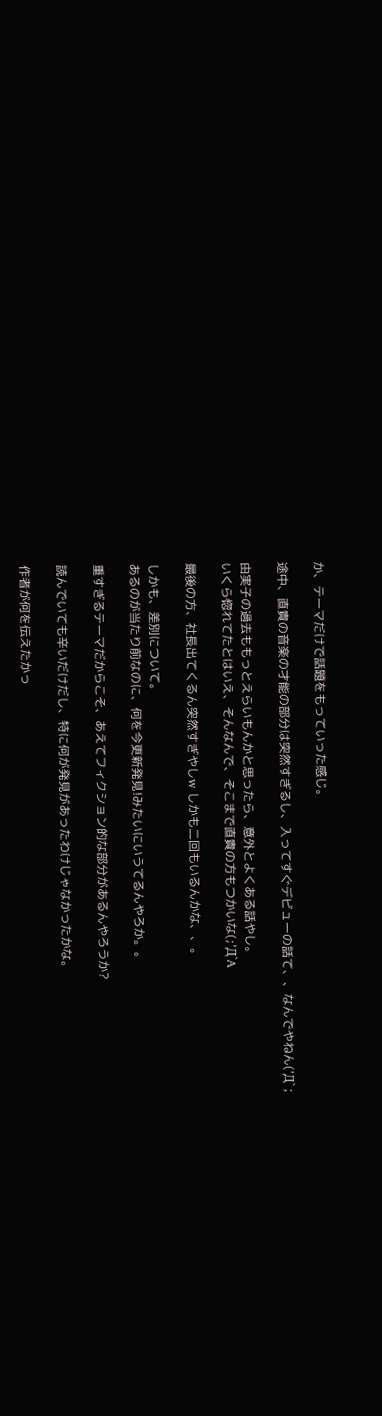か、テーマだけで話題をもっていった感じ。

途中、直貴の音楽の才能の部分は突然すぎるし、入ってすぐデビューの話て、、なんでやねん('Д` ;

由実子の過去ももっとえらいもんかと思ったら、意外とよくある話やし。
いくら惚れてたとはいえ、そんなんで、そこまで直貴の方もつかいな(;'Д`A

最後の方、社長出てくるん突然すぎやしw しかも二回もいるんかな、、。

しかも、差別について。
あるのが当たり前なのに、何を今更新発見!みたいにいうてるんやろか。。

重すぎるテーマだからこそ、あえてフィクション的な部分があるんやろうか?

読んでいても辛いだけだし、特に何が発見があったわけじゃなかったかな。

作者が何を伝えたかっ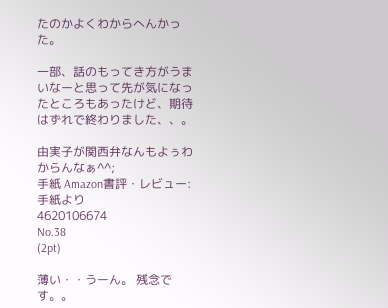たのかよくわからへんかった。

一部、話のもってき方がうまいなーと思って先が気になったところもあったけど、期待はずれで終わりました、、。

由実子が関西弁なんもよぅわからんなぁ^^;
手紙 Amazon書評・レビュー: 手紙より
4620106674
No.38
(2pt)

薄い・・うーん。 残念です。。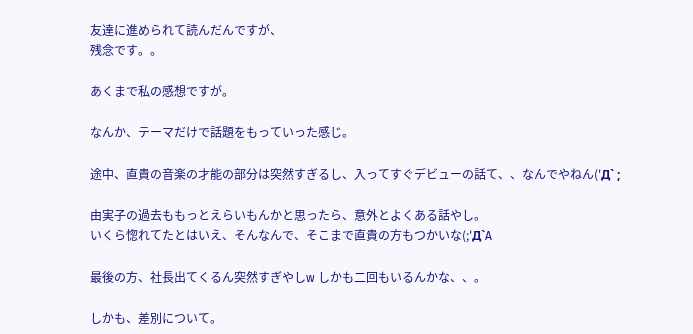友達に進められて読んだんですが、
残念です。。

あくまで私の感想ですが。

なんか、テーマだけで話題をもっていった感じ。

途中、直貴の音楽の才能の部分は突然すぎるし、入ってすぐデビューの話て、、なんでやねん('Д` ;

由実子の過去ももっとえらいもんかと思ったら、意外とよくある話やし。
いくら惚れてたとはいえ、そんなんで、そこまで直貴の方もつかいな(;'Д`A

最後の方、社長出てくるん突然すぎやしw しかも二回もいるんかな、、。

しかも、差別について。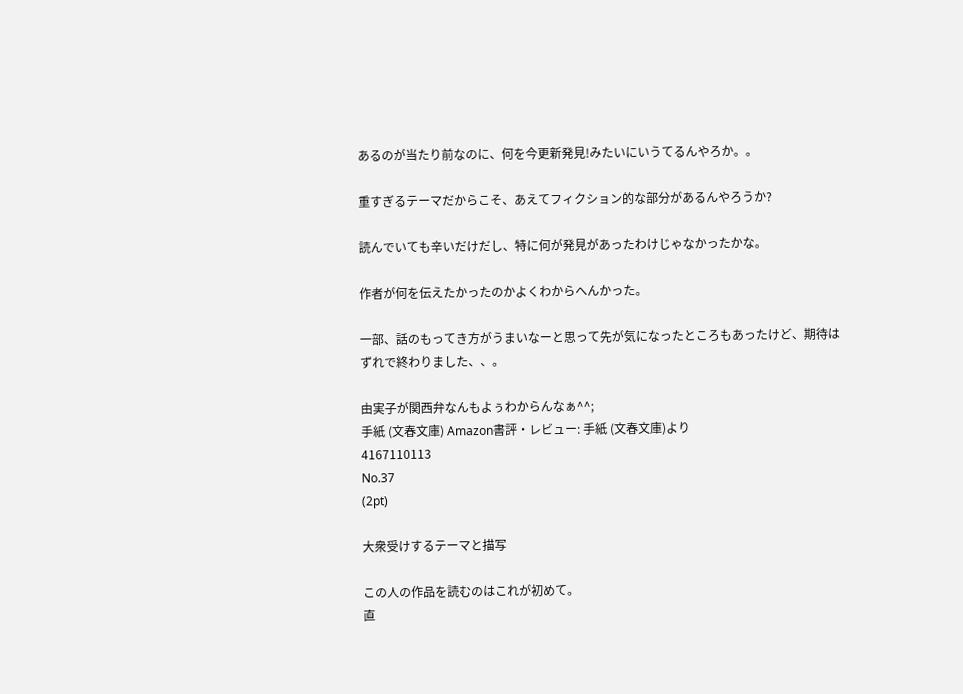あるのが当たり前なのに、何を今更新発見!みたいにいうてるんやろか。。

重すぎるテーマだからこそ、あえてフィクション的な部分があるんやろうか?

読んでいても辛いだけだし、特に何が発見があったわけじゃなかったかな。

作者が何を伝えたかったのかよくわからへんかった。

一部、話のもってき方がうまいなーと思って先が気になったところもあったけど、期待はずれで終わりました、、。

由実子が関西弁なんもよぅわからんなぁ^^;
手紙 (文春文庫) Amazon書評・レビュー: 手紙 (文春文庫)より
4167110113
No.37
(2pt)

大衆受けするテーマと描写

この人の作品を読むのはこれが初めて。
直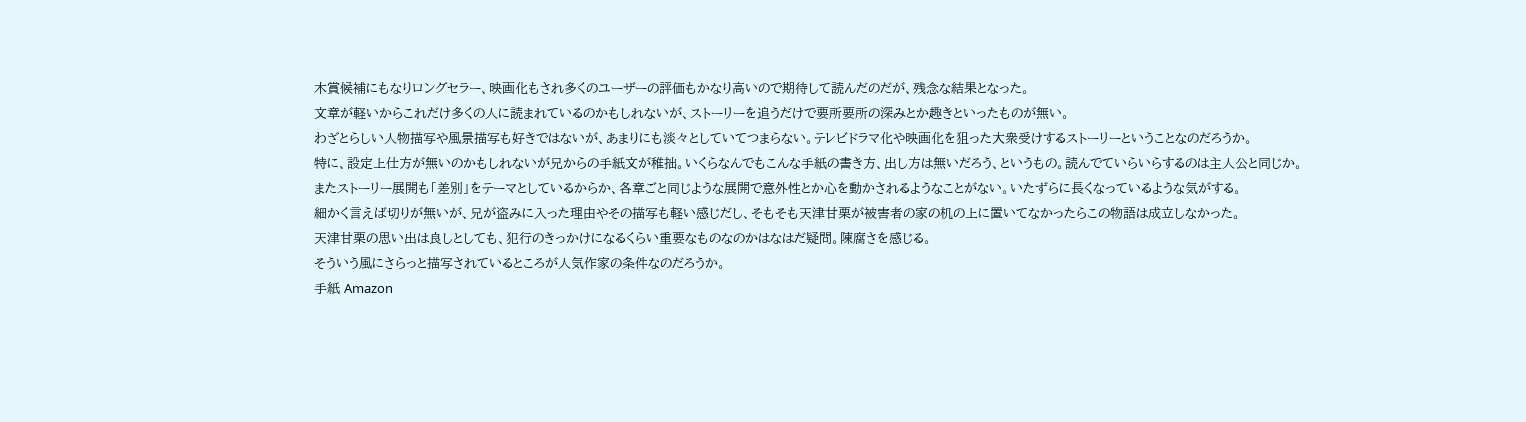木賞候補にもなりロングセラー、映画化もされ多くのユーザーの評価もかなり高いので期待して読んだのだが、残念な結果となった。
文章が軽いからこれだけ多くの人に読まれているのかもしれないが、ストーリーを追うだけで要所要所の深みとか趣きといったものが無い。
わざとらしい人物描写や風景描写も好きではないが、あまりにも淡々としていてつまらない。テレビドラマ化や映画化を狙った大衆受けするストーリーということなのだろうか。
特に、設定上仕方が無いのかもしれないが兄からの手紙文が稚拙。いくらなんでもこんな手紙の書き方、出し方は無いだろう、というもの。読んでていらいらするのは主人公と同じか。
またストーリー展開も「差別」をテーマとしているからか、各章ごと同じような展開で意外性とか心を動かされるようなことがない。いたずらに長くなっているような気がする。
細かく言えば切りが無いが、兄が盗みに入った理由やその描写も軽い感じだし、そもそも天津甘栗が被害者の家の机の上に置いてなかったらこの物語は成立しなかった。
天津甘栗の思い出は良しとしても、犯行のきっかけになるくらい重要なものなのかはなはだ疑問。陳腐さを感じる。
そういう風にさらっと描写されているところが人気作家の条件なのだろうか。
手紙 Amazon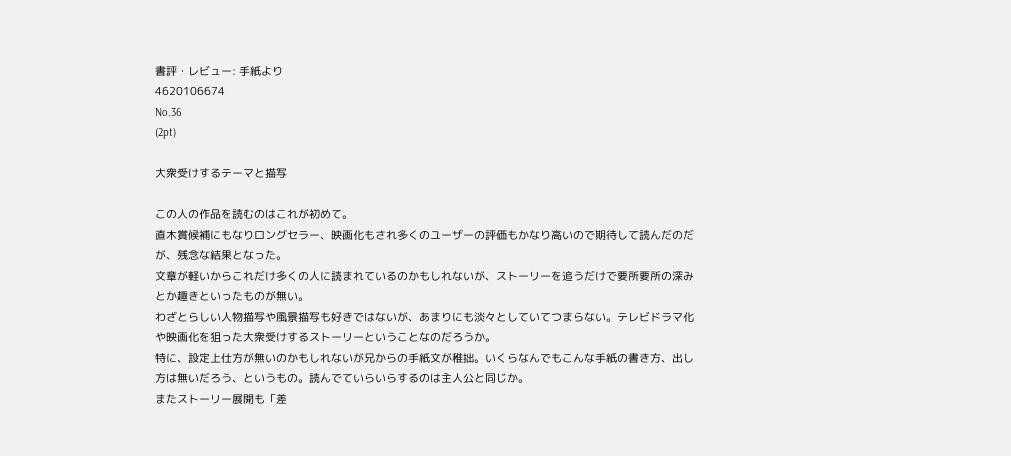書評・レビュー: 手紙より
4620106674
No.36
(2pt)

大衆受けするテーマと描写

この人の作品を読むのはこれが初めて。
直木賞候補にもなりロングセラー、映画化もされ多くのユーザーの評価もかなり高いので期待して読んだのだが、残念な結果となった。
文章が軽いからこれだけ多くの人に読まれているのかもしれないが、ストーリーを追うだけで要所要所の深みとか趣きといったものが無い。
わざとらしい人物描写や風景描写も好きではないが、あまりにも淡々としていてつまらない。テレビドラマ化や映画化を狙った大衆受けするストーリーということなのだろうか。
特に、設定上仕方が無いのかもしれないが兄からの手紙文が稚拙。いくらなんでもこんな手紙の書き方、出し方は無いだろう、というもの。読んでていらいらするのは主人公と同じか。
またストーリー展開も「差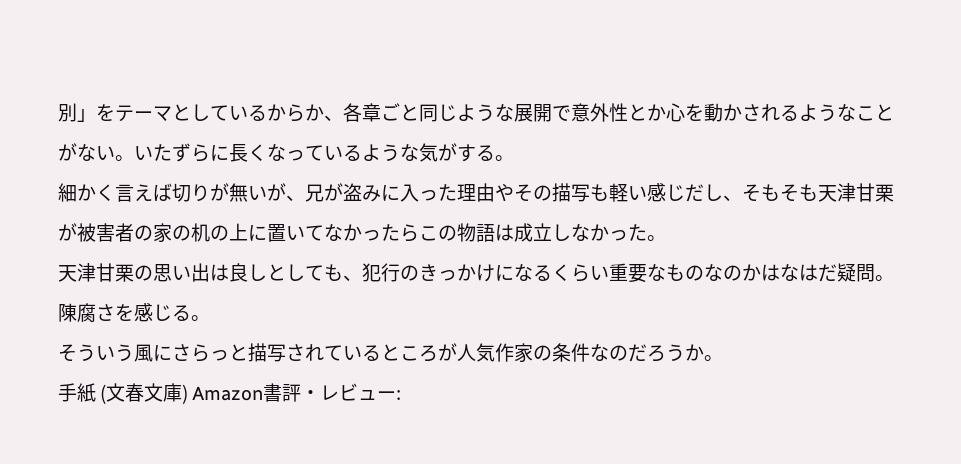別」をテーマとしているからか、各章ごと同じような展開で意外性とか心を動かされるようなことがない。いたずらに長くなっているような気がする。
細かく言えば切りが無いが、兄が盗みに入った理由やその描写も軽い感じだし、そもそも天津甘栗が被害者の家の机の上に置いてなかったらこの物語は成立しなかった。
天津甘栗の思い出は良しとしても、犯行のきっかけになるくらい重要なものなのかはなはだ疑問。陳腐さを感じる。
そういう風にさらっと描写されているところが人気作家の条件なのだろうか。
手紙 (文春文庫) Amazon書評・レビュー: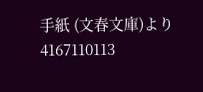手紙 (文春文庫)より
4167110113